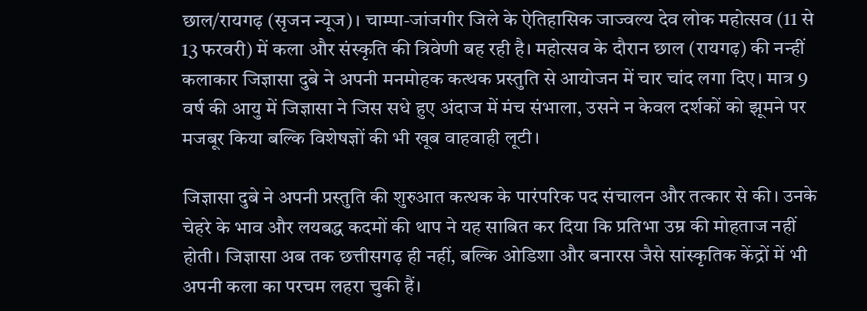छाल/रायगढ़ (सृजन न्यूज)। चाम्पा-जांजगीर जिले के ऐतिहासिक जाज्वल्य देव लोक महोत्सव (11 से 13 फरवरी) में कला और संस्कृति की त्रिवेणी बह रही है। महोत्सव के दौरान छाल (रायगढ़) की नन्हीं कलाकार जिज्ञासा दुबे ने अपनी मनमोहक कत्थक प्रस्तुति से आयोजन में चार चांद लगा दिए। मात्र 9 वर्ष की आयु में जिज्ञासा ने जिस सधे हुए अंदाज में मंच संभाला, उसने न केवल दर्शकों को झूमने पर मजबूर किया बल्कि विशेषज्ञों की भी खूब वाहवाही लूटी।

जिज्ञासा दुबे ने अपनी प्रस्तुति की शुरुआत कत्थक के पारंपरिक पद संचालन और तत्कार से की। उनके चेहरे के भाव और लयबद्ध कदमों की थाप ने यह साबित कर दिया कि प्रतिभा उम्र की मोहताज नहीं होती। जिज्ञासा अब तक छत्तीसगढ़ ही नहीं, बल्कि ओडिशा और बनारस जैसे सांस्कृतिक केंद्रों में भी अपनी कला का परचम लहरा चुकी हैं।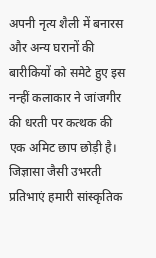अपनी नृत्य शैली में बनारस और अन्य घरानों की बारीकियों को समेटे हुए इस नन्हीं कलाकार ने जांजगीर की धरती पर कत्थक की एक अमिट छाप छोड़ी है।
जिज्ञासा जैसी उभरती प्रतिभाएं हमारी सांस्कृतिक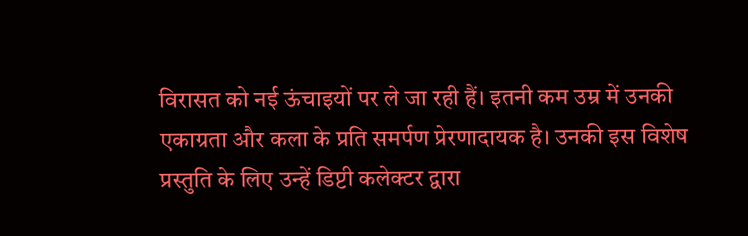विरासत को नई ऊंचाइयों पर ले जा रही हैं। इतनी कम उम्र में उनकी एकाग्रता और कला के प्रति समर्पण प्रेरणादायक है। उनकी इस विशेष प्रस्तुति के लिए उन्हें डिप्टी कलेक्टर द्वारा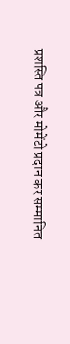प्रशस्ति पत्र और मोमेंटो प्रदान कर सम्मानित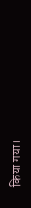किया गया।